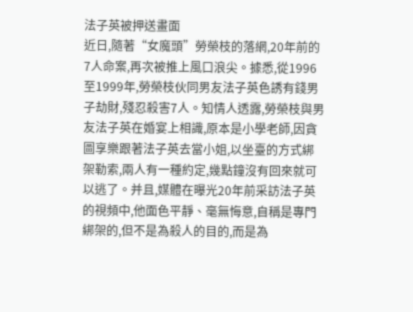法子英被押送畫面
近日,隨著“女魔頭”勞榮枝的落網,20年前的7人命案,再次被推上風口浪尖。據悉,從1996至1999年,勞榮枝伙同男友法子英色誘有錢男子劫財,殘忍殺害7人。知情人透露,勞榮枝與男友法子英在婚宴上相識,原本是小學老師,因貪圖享樂跟著法子英去當小姐,以坐臺的方式綁架勒索,兩人有一種約定,幾點鐘沒有回來就可以逃了。并且,媒體在曝光20年前采訪法子英的視頻中,他面色平靜、毫無悔意,自稱是專門綁架的,但不是為殺人的目的,而是為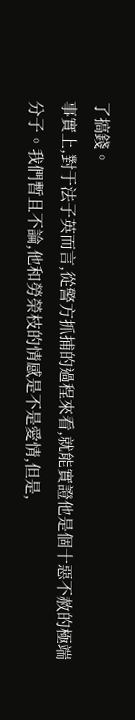了搞錢。
事實上,對于法子英而言,從警方抓捕的過程來看,就能實證他是個十惡不赦的極端分子。我們暫且不論,他和勞榮枝的情感是不是愛情,但是,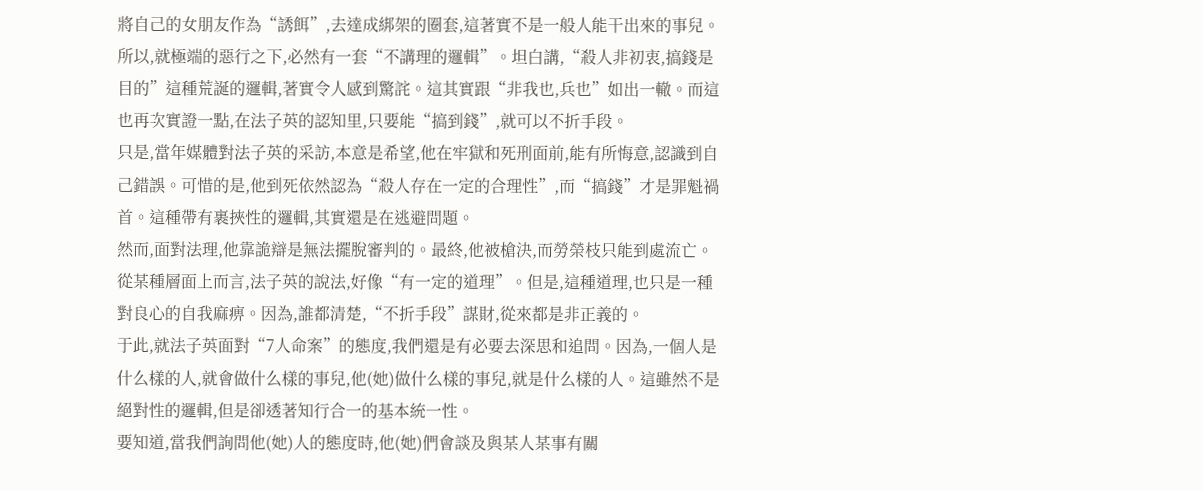將自己的女朋友作為“誘餌”,去達成綁架的圈套,這著實不是一般人能干出來的事兒。
所以,就極端的惡行之下,必然有一套“不講理的邏輯”。坦白講,“殺人非初衷,搞錢是目的”這種荒誕的邏輯,著實令人感到驚詫。這其實跟“非我也,兵也”如出一轍。而這也再次實證一點,在法子英的認知里,只要能“搞到錢”,就可以不折手段。
只是,當年媒體對法子英的采訪,本意是希望,他在牢獄和死刑面前,能有所悔意,認識到自己錯誤。可惜的是,他到死依然認為“殺人存在一定的合理性”,而“搞錢”才是罪魁禍首。這種帶有裹挾性的邏輯,其實還是在逃避問題。
然而,面對法理,他靠詭辯是無法擺脫審判的。最終,他被槍決,而勞榮枝只能到處流亡。從某種層面上而言,法子英的說法,好像“有一定的道理”。但是,這種道理,也只是一種對良心的自我麻痹。因為,誰都清楚,“不折手段”謀財,從來都是非正義的。
于此,就法子英面對“7人命案”的態度,我們還是有必要去深思和追問。因為,一個人是什么樣的人,就會做什么樣的事兒,他(她)做什么樣的事兒,就是什么樣的人。這雖然不是絕對性的邏輯,但是卻透著知行合一的基本統一性。
要知道,當我們詢問他(她)人的態度時,他(她)們會談及與某人某事有關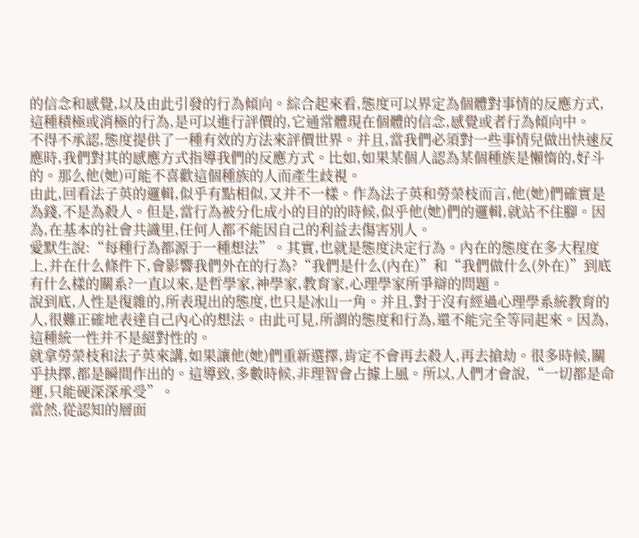的信念和感覺,以及由此引發的行為傾向。綜合起來看,態度可以界定為個體對事情的反應方式,這種積極或消極的行為,是可以進行評價的,它通常體現在個體的信念,感覺或者行為傾向中。
不得不承認,態度提供了一種有效的方法來評價世界。并且,當我們必須對一些事情兒做出快速反應時,我們對其的感應方式指導我們的反應方式。比如,如果某個人認為某個種族是懶惰的,好斗的。那么他(她)可能不喜歡這個種族的人而產生歧視。
由此,回看法子英的邏輯,似乎有點相似,又并不一樣。作為法子英和勞榮枝而言,他(她)們確實是為錢,不是為殺人。但是,當行為被分化成小的目的的時候,似乎他(她)們的邏輯,就站不住腳。因為,在基本的社會共識里,任何人都不能因自己的利益去傷害別人。
愛默生說:“每種行為都源于一種想法”。其實,也就是態度決定行為。內在的態度在多大程度上,并在什么條件下,會影響我們外在的行為?“我們是什么(內在)”和“我們做什么(外在)”到底有什么樣的關系?一直以來,是哲學家,神學家,教育家,心理學家所爭辯的問題。
說到底,人性是復雜的,所表現出的態度,也只是冰山一角。并且,對于沒有經過心理學系統教育的人,很難正確地表達自己內心的想法。由此可見,所謂的態度和行為,還不能完全等同起來。因為,這種統一性并不是絕對性的。
就拿勞榮枝和法子英來講,如果讓他(她)們重新選擇,肯定不會再去殺人,再去搶劫。很多時候,關乎抉擇,都是瞬間作出的。這導致,多數時候,非理智會占據上風。所以,人們才會說,“一切都是命運,只能硬深深承受”。
當然,從認知的層面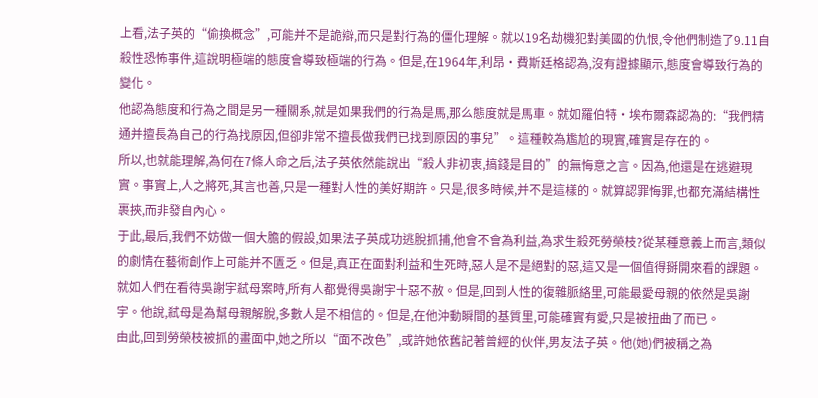上看,法子英的“偷換概念”,可能并不是詭辯,而只是對行為的僵化理解。就以19名劫機犯對美國的仇恨,令他們制造了9.11自殺性恐怖事件,這說明極端的態度會導致極端的行為。但是,在1964年,利昂·費斯廷格認為,沒有證據顯示,態度會導致行為的變化。
他認為態度和行為之間是另一種關系,就是如果我們的行為是馬,那么態度就是馬車。就如羅伯特·埃布爾森認為的:“我們精通并擅長為自己的行為找原因,但卻非常不擅長做我們已找到原因的事兒”。這種較為尷尬的現實,確實是存在的。
所以,也就能理解,為何在7條人命之后,法子英依然能說出“殺人非初衷,搞錢是目的”的無悔意之言。因為,他還是在逃避現實。事實上,人之將死,其言也善,只是一種對人性的美好期許。只是,很多時候,并不是這樣的。就算認罪悔罪,也都充滿結構性裹挾,而非發自內心。
于此,最后,我們不妨做一個大膽的假設,如果法子英成功逃脫抓捕,他會不會為利益,為求生殺死勞榮枝?從某種意義上而言,類似的劇情在藝術創作上可能并不匱乏。但是,真正在面對利益和生死時,惡人是不是絕對的惡,這又是一個值得掰開來看的課題。
就如人們在看待吳謝宇弒母案時,所有人都覺得吳謝宇十惡不赦。但是,回到人性的復雜脈絡里,可能最愛母親的依然是吳謝宇。他說,弒母是為幫母親解脫,多數人是不相信的。但是,在他沖動瞬間的基質里,可能確實有愛,只是被扭曲了而已。
由此,回到勞榮枝被抓的畫面中,她之所以“面不改色”,或許她依舊記著曾經的伙伴,男友法子英。他(她)們被稱之為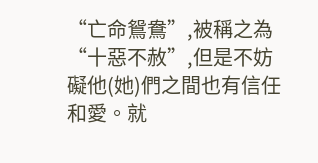“亡命鴛鴦”,被稱之為“十惡不赦”,但是不妨礙他(她)們之間也有信任和愛。就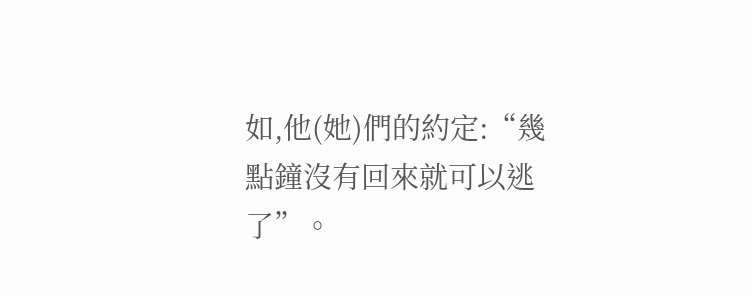如,他(她)們的約定:“幾點鐘沒有回來就可以逃了”。